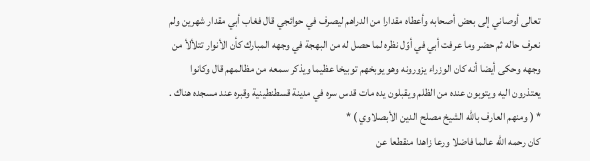تعالى أوصاني إلى بعض أصحابه وأعطاه مقدارا من الدراهم ليصرف في حوائجي قال فغاب أبي مقدار شهرين ولم نعرف حاله ثم حضر وما عرفت أبي في أوّل نظره لما حصل له من البهجة في وجهه المبارك كأن الأنوار تتلألأ من وجهه وحكى أيضا أنه كان الوزراء يزورونه وهو يوبخهم توبيخا عظيما ويذكر سمعه من مظالمهم قال وكانوا يعتذرون اليه ويتوبون عنده من الظلم ويقبلون يده مات قدس سره في مدينة قسطنطينية وقبره عند مسجده هناك .
* ( ومنهم العارف باللّه الشيخ مصلح الدين الأبصلاوي ) *
كان رحمه اللّه عالما فاضلا ورعا زاهدا منقطعا عن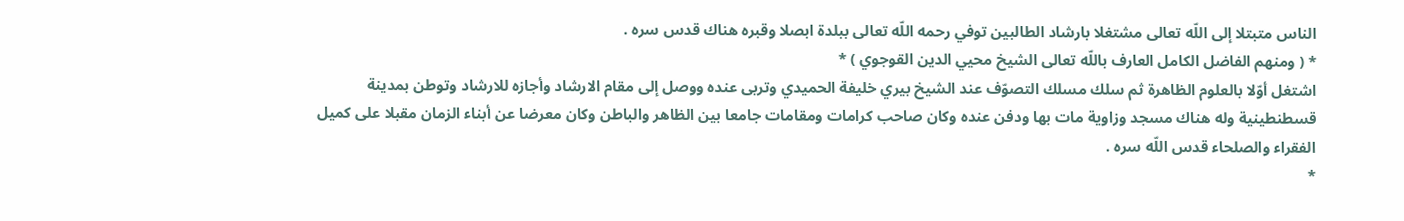الناس متبتلا إلى اللّه تعالى مشتغلا بارشاد الطالبين توفي رحمه اللّه تعالى ببلدة ابصلا وقبره هناك قدس سره .
* ( ومنهم الفاضل الكامل العارف باللّه تعالى الشيخ محيي الدين القوجوي ) *
اشتغل أوّلا بالعلوم الظاهرة ثم سلك مسلك التصوّف عند الشيخ بيري خليفة الحميدي وتربى عنده ووصل إلى مقام الارشاد وأجازه للارشاد وتوطن بمدينة قسطنطينية وله هناك مسجد وزاوية مات بها ودفن عنده وكان صاحب كرامات ومقامات جامعا بين الظاهر والباطن وكان معرضا عن أبناء الزمان مقبلا على كميل الفقراء والصلحاء قدس اللّه سره .
*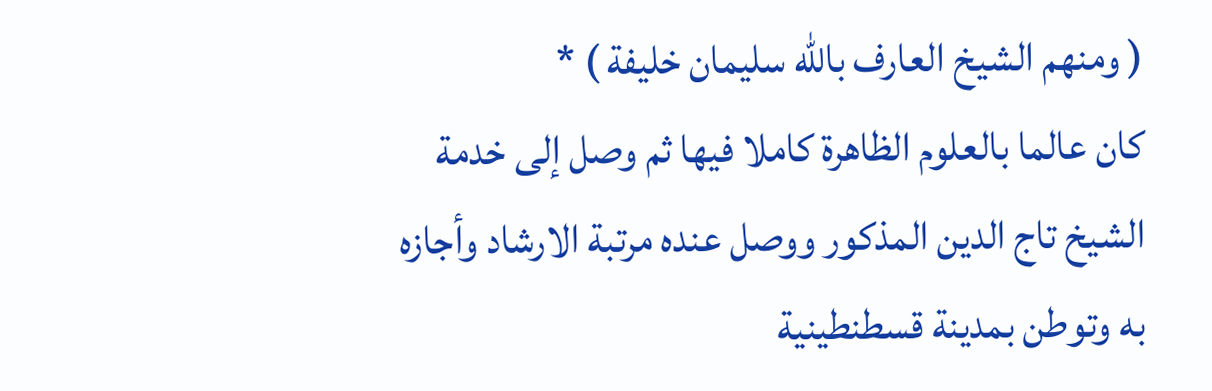( ومنهم الشيخ العارف باللّه سليمان خليفة ) *
كان عالما بالعلوم الظاهرة كاملا فيها ثم وصل إلى خدمة الشيخ تاج الدين المذكور ووصل عنده مرتبة الارشاد وأجازه به وتوطن بمدينة قسطنطينية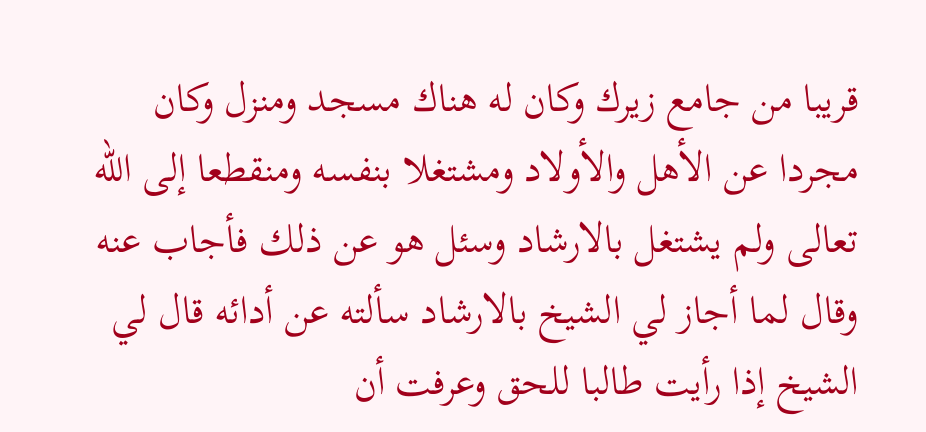قريبا من جامع زيرك وكان له هناك مسجد ومنزل وكان مجردا عن الأهل والأولاد ومشتغلا بنفسه ومنقطعا إلى اللّه تعالى ولم يشتغل بالارشاد وسئل هو عن ذلك فأجاب عنه وقال لما أجاز لي الشيخ بالارشاد سألته عن أدائه قال لي الشيخ إذا رأيت طالبا للحق وعرفت أن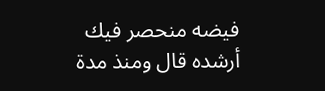فيضه منحصر فيك أرشده قال ومنذ مدة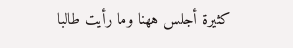كثيرة أجلس ههنا وما رأيت طالبا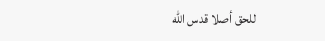للحق أصلا قدس اللّه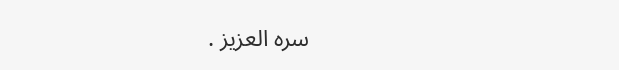سره العزيز .